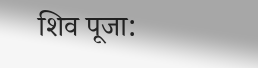शिव पूजा: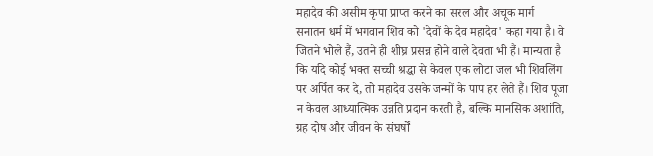महादेव की असीम कृपा प्राप्त करने का सरल और अचूक मार्ग
सनातन धर्म में भगवान शिव को 'देवों के देव महादेव' कहा गया है। वे जितने भोले हैं, उतने ही शीघ्र प्रसन्न होने वाले देवता भी हैं। मान्यता है कि यदि कोई भक्त सच्ची श्रद्धा से केवल एक लोटा जल भी शिवलिंग पर अर्पित कर दे, तो महादेव उसके जन्मों के पाप हर लेते हैं। शिव पूजा न केवल आध्यात्मिक उन्नति प्रदान करती है, बल्कि मानसिक अशांति, ग्रह दोष और जीवन के संघर्षों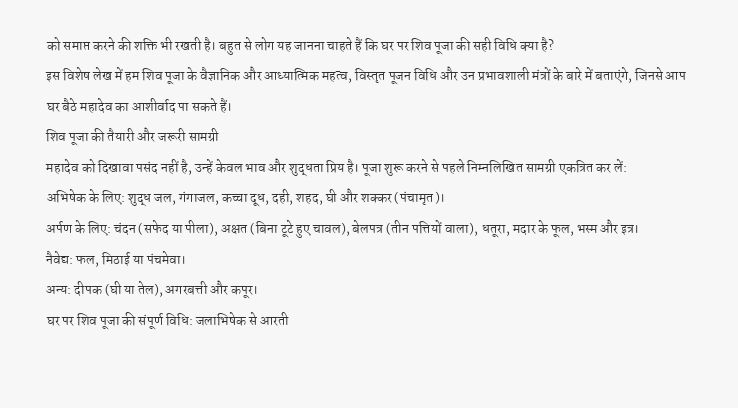को समाप्त करने की शक्ति भी रखती है। बहुत से लोग यह जानना चाहते हैं कि घर पर शिव पूजा की सही विधि क्या है?
इस विशेष लेख में हम शिव पूजा के वैज्ञानिक और आध्यात्मिक महत्व, विस्तृत पूजन विधि और उन प्रभावशाली मंत्रों के बारे में बताएंगे, जिनसे आप घर बैठे महादेव का आशीर्वाद पा सकते हैं।
शिव पूजा की तैयारी और जरूरी सामग्री
महादेव को दिखावा पसंद नहीं है, उन्हें केवल भाव और शुद्धता प्रिय है। पूजा शुरू करने से पहले निम्नलिखित सामग्री एकत्रित कर लें:
अभिषेक के लिए: शुद्ध जल, गंगाजल, कच्चा दूध, दही, शहद, घी और शक्कर (पंचामृत)।
अर्पण के लिए: चंदन (सफेद या पीला), अक्षत (बिना टूटे हुए चावल), बेलपत्र (तीन पत्तियों वाला), धतूरा, मदार के फूल, भस्म और इत्र।
नैवेद्य: फल, मिठाई या पंचमेवा।
अन्य: दीपक (घी या तेल), अगरबत्ती और कपूर।
घर पर शिव पूजा की संपूर्ण विधि: जलाभिषेक से आरती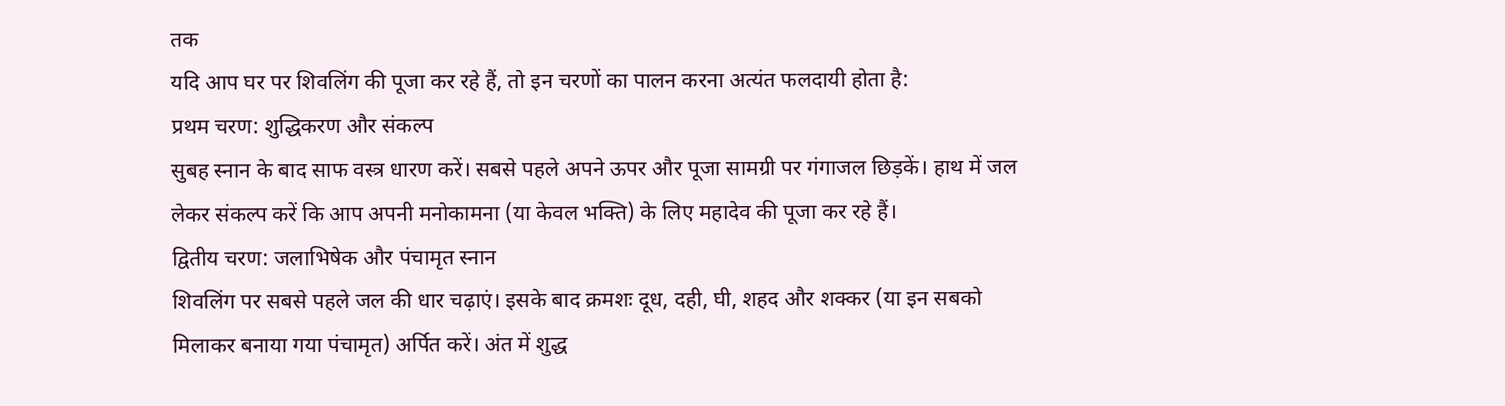तक
यदि आप घर पर शिवलिंग की पूजा कर रहे हैं, तो इन चरणों का पालन करना अत्यंत फलदायी होता है:
प्रथम चरण: शुद्धिकरण और संकल्प
सुबह स्नान के बाद साफ वस्त्र धारण करें। सबसे पहले अपने ऊपर और पूजा सामग्री पर गंगाजल छिड़कें। हाथ में जल लेकर संकल्प करें कि आप अपनी मनोकामना (या केवल भक्ति) के लिए महादेव की पूजा कर रहे हैं।
द्वितीय चरण: जलाभिषेक और पंचामृत स्नान
शिवलिंग पर सबसे पहले जल की धार चढ़ाएं। इसके बाद क्रमशः दूध, दही, घी, शहद और शक्कर (या इन सबको मिलाकर बनाया गया पंचामृत) अर्पित करें। अंत में शुद्ध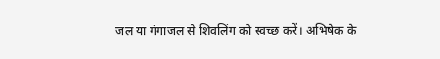जल या गंगाजल से शिवलिंग को स्वच्छ करें। अभिषेक के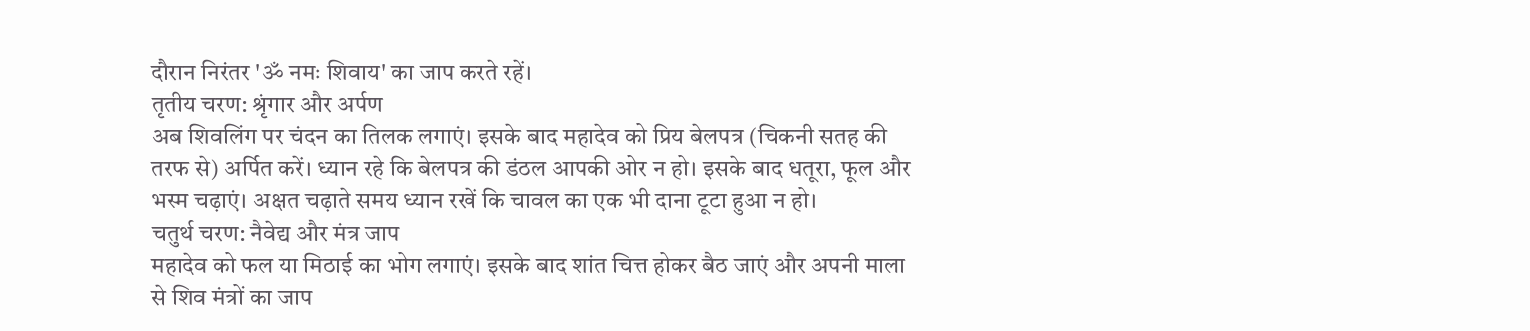दौरान निरंतर 'ॐ नमः शिवाय' का जाप करते रहें।
तृतीय चरण: श्रृंगार और अर्पण
अब शिवलिंग पर चंदन का तिलक लगाएं। इसके बाद महादेव को प्रिय बेलपत्र (चिकनी सतह की तरफ से) अर्पित करें। ध्यान रहे कि बेलपत्र की डंठल आपकी ओर न हो। इसके बाद धतूरा, फूल और भस्म चढ़ाएं। अक्षत चढ़ाते समय ध्यान रखें कि चावल का एक भी दाना टूटा हुआ न हो।
चतुर्थ चरण: नैवेद्य और मंत्र जाप
महादेव को फल या मिठाई का भोग लगाएं। इसके बाद शांत चित्त होकर बैठ जाएं और अपनी माला से शिव मंत्रों का जाप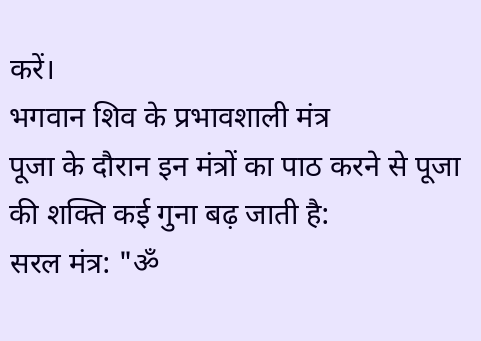करें।
भगवान शिव के प्रभावशाली मंत्र
पूजा के दौरान इन मंत्रों का पाठ करने से पूजा की शक्ति कई गुना बढ़ जाती है:
सरल मंत्र: "ॐ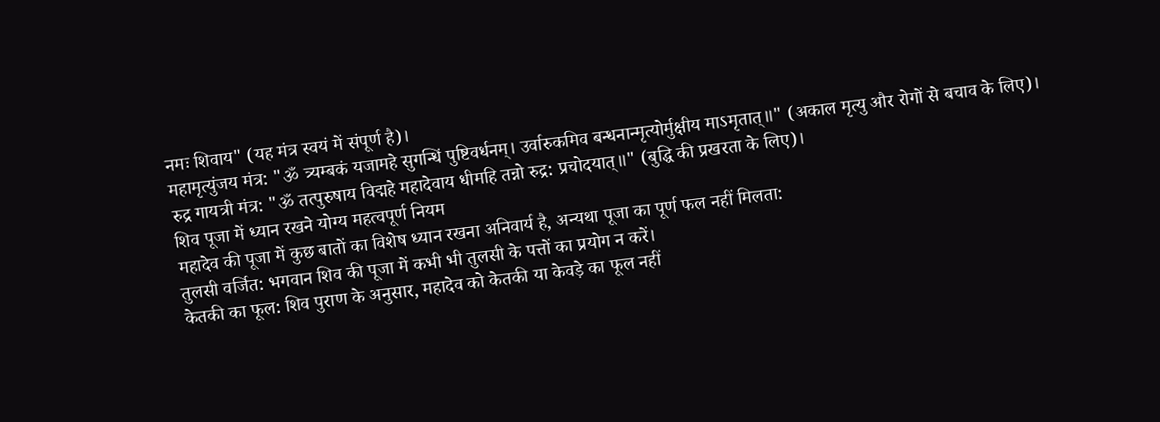नमः शिवाय" (यह मंत्र स्वयं में संपूर्ण है)।
महामृत्युंजय मंत्र: "ॐ त्र्यम्बकं यजामहे सुगन्धिं पुष्टिवर्धनम्। उर्वारुकमिव बन्धनान्मृत्योर्मुक्षीय माऽमृतात्॥" (अकाल मृत्यु और रोगों से बचाव के लिए)।
रुद्र गायत्री मंत्र: "ॐ तत्पुरुषाय विद्महे महादेवाय धीमहि तन्नो रुद्र: प्रचोदयात्॥" (बुद्धि की प्रखरता के लिए)।
शिव पूजा में ध्यान रखने योग्य महत्वपूर्ण नियम
महादेव की पूजा में कुछ बातों का विशेष ध्यान रखना अनिवार्य है, अन्यथा पूजा का पूर्ण फल नहीं मिलता:
तुलसी वर्जित: भगवान शिव की पूजा में कभी भी तुलसी के पत्तों का प्रयोग न करें।
केतकी का फूल: शिव पुराण के अनुसार, महादेव को केतकी या केवड़े का फूल नहीं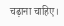चढ़ाना चाहिए।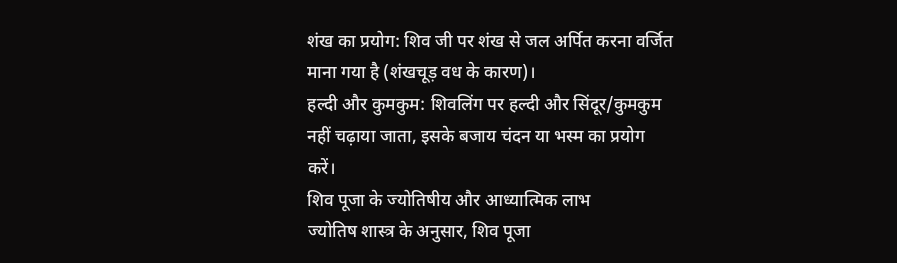शंख का प्रयोग: शिव जी पर शंख से जल अर्पित करना वर्जित माना गया है (शंखचूड़ वध के कारण)।
हल्दी और कुमकुम: शिवलिंग पर हल्दी और सिंदूर/कुमकुम नहीं चढ़ाया जाता, इसके बजाय चंदन या भस्म का प्रयोग करें।
शिव पूजा के ज्योतिषीय और आध्यात्मिक लाभ
ज्योतिष शास्त्र के अनुसार, शिव पूजा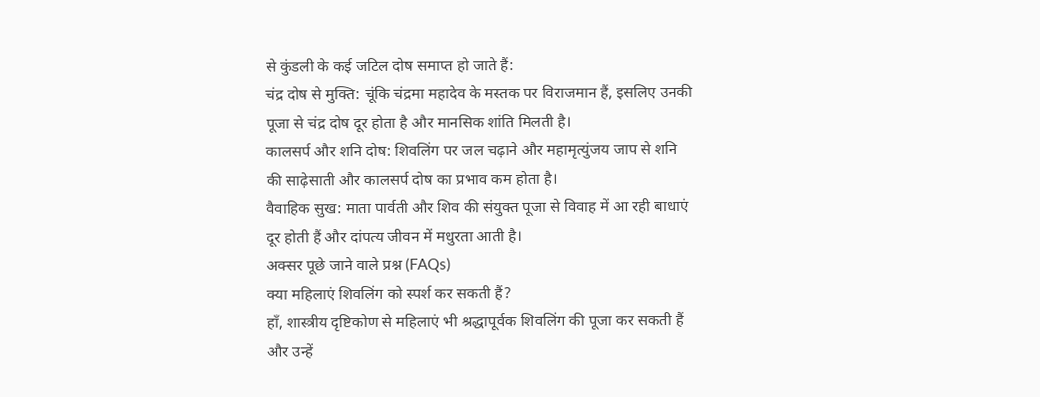से कुंडली के कई जटिल दोष समाप्त हो जाते हैं:
चंद्र दोष से मुक्ति: चूंकि चंद्रमा महादेव के मस्तक पर विराजमान हैं, इसलिए उनकी पूजा से चंद्र दोष दूर होता है और मानसिक शांति मिलती है।
कालसर्प और शनि दोष: शिवलिंग पर जल चढ़ाने और महामृत्युंजय जाप से शनि की साढ़ेसाती और कालसर्प दोष का प्रभाव कम होता है।
वैवाहिक सुख: माता पार्वती और शिव की संयुक्त पूजा से विवाह में आ रही बाधाएं दूर होती हैं और दांपत्य जीवन में मधुरता आती है।
अक्सर पूछे जाने वाले प्रश्न (FAQs)
क्या महिलाएं शिवलिंग को स्पर्श कर सकती हैं?
हाँ, शास्त्रीय दृष्टिकोण से महिलाएं भी श्रद्धापूर्वक शिवलिंग की पूजा कर सकती हैं और उन्हें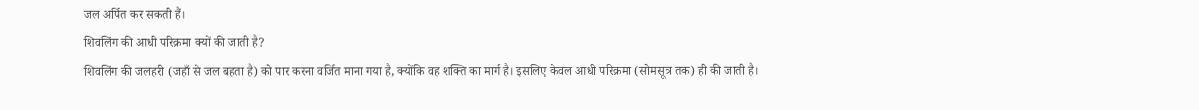जल अर्पित कर सकती हैं।
शिवलिंग की आधी परिक्रमा क्यों की जाती है?
शिवलिंग की जलहरी (जहाँ से जल बहता है) को पार करना वर्जित माना गया है, क्योंकि वह शक्ति का मार्ग है। इसलिए केवल आधी परिक्रमा (सोमसूत्र तक) ही की जाती है।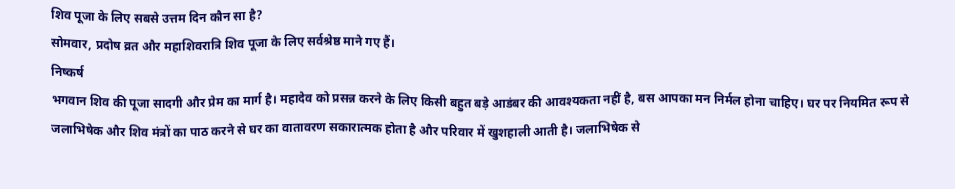शिव पूजा के लिए सबसे उत्तम दिन कौन सा है?
सोमवार, प्रदोष व्रत और महाशिवरात्रि शिव पूजा के लिए सर्वश्रेष्ठ माने गए हैं।
निष्कर्ष
भगवान शिव की पूजा सादगी और प्रेम का मार्ग है। महादेव को प्रसन्न करने के लिए किसी बहुत बड़े आडंबर की आवश्यकता नहीं है, बस आपका मन निर्मल होना चाहिए। घर पर नियमित रूप से जलाभिषेक और शिव मंत्रों का पाठ करने से घर का वातावरण सकारात्मक होता है और परिवार में खुशहाली आती है। जलाभिषेक से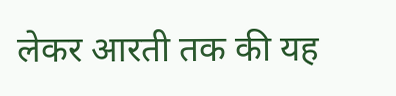लेकर आरती तक की यह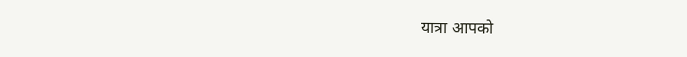यात्रा आपको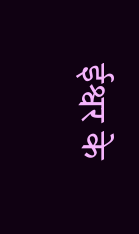ईश्वर के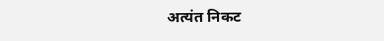अत्यंत निकट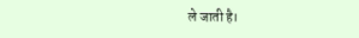ले जाती है।